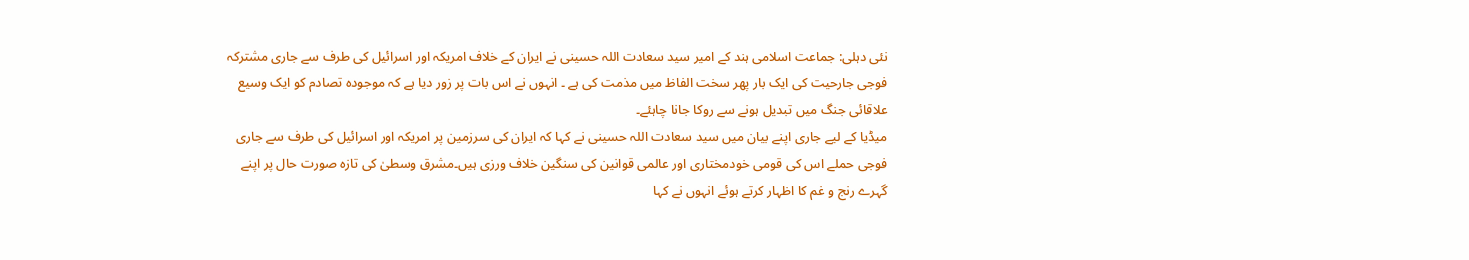نئی دہلی: جماعت اسلامی ہند کے امیر سید سعادت اللہ حسینی نے ایران کے خلاف امریکہ اور اسرائیل کی طرف سے جاری مشترکہ فوجی جارحیت کی ایک بار پھر سخت الفاظ میں مذمت کی ہے ۔ انہوں نے اس بات پر زور دیا ہے کہ موجودہ تصادم کو ایک وسیع علاقائی جنگ میں تبدیل ہونے سے روکا جانا چاہئے۔
میڈیا کے لیے جاری اپنے بیان میں سید سعادت اللہ حسینی نے کہا کہ ایران کی سرزمین پر امریکہ اور اسرائیل کی طرف سے جاری فوجی حملے اس کی قومی خودمختاری اور عالمی قوانین کی سنگین خلاف ورزی ہیں۔مشرق وسطیٰ کی تازہ صورت حال پر اپنے گہرے رنج و غم کا اظہار کرتے ہوئے انہوں نے کہا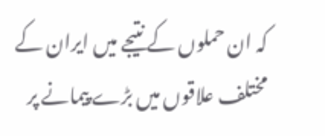کہ ان حملوں کے نتیجے میں ایران کے مختلف علاقوں میں بڑے پیمانے پر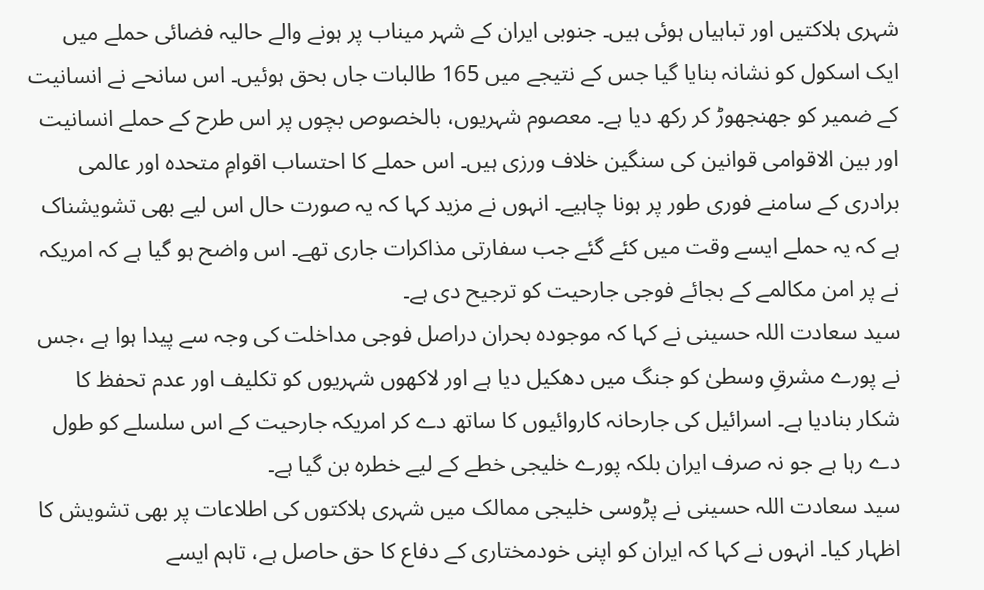شہری ہلاکتیں اور تباہیاں ہوئی ہیں۔ جنوبی ایران کے شہر میناب پر ہونے والے حالیہ فضائی حملے میں ایک اسکول کو نشانہ بنایا گیا جس کے نتیجے میں 165 طالبات جاں بحق ہوئیں۔ اس سانحے نے انسانیت کے ضمیر کو جھنجھوڑ کر رکھ دیا ہے۔ معصوم شہریوں، بالخصوص بچوں پر اس طرح کے حملے انسانیت اور بین الاقوامی قوانین کی سنگین خلاف ورزی ہیں۔ اس حملے کا احتساب اقوامِ متحدہ اور عالمی برادری کے سامنے فوری طور پر ہونا چاہیے۔ انہوں نے مزید کہا کہ یہ صورت حال اس لیے بھی تشویشناک ہے کہ یہ حملے ایسے وقت میں کئے گئے جب سفارتی مذاکرات جاری تھے۔ اس واضح ہو گیا ہے کہ امریکہ نے پر امن مکالمے کے بجائے فوجی جارحیت کو ترجیح دی ہے۔
سید سعادت اللہ حسینی نے کہا کہ موجودہ بحران دراصل فوجی مداخلت کی وجہ سے پیدا ہوا ہے ،جس نے پورے مشرقِ وسطیٰ کو جنگ میں دھکیل دیا ہے اور لاکھوں شہریوں کو تکلیف اور عدم تحفظ کا شکار بنادیا ہے۔ اسرائیل کی جارحانہ کاروائیوں کا ساتھ دے کر امریکہ جارحیت کے اس سلسلے کو طول دے رہا ہے جو نہ صرف ایران بلکہ پورے خلیجی خطے کے لیے خطرہ بن گیا ہے۔
سید سعادت اللہ حسینی نے پڑوسی خلیجی ممالک میں شہری ہلاکتوں کی اطلاعات پر بھی تشویش کا اظہار کیا۔ انہوں نے کہا کہ ایران کو اپنی خودمختاری کے دفاع کا حق حاصل ہے، تاہم ایسے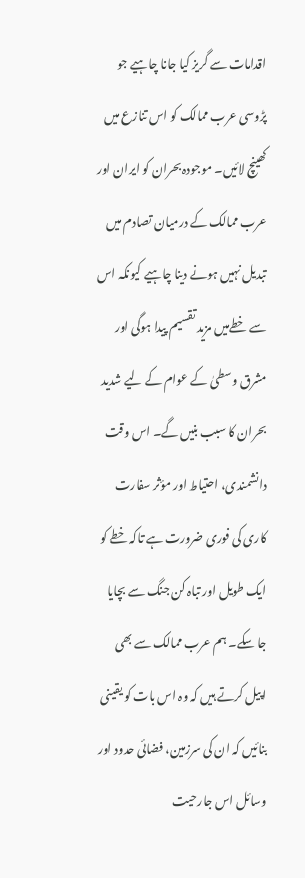اقدامات سے گریز کیا جانا چاہیے جو پڑوسی عرب ممالک کو اس تنازع میں کھینچ لائیں۔ موجودہ بحران کو ایران اور عرب ممالک کے درمیان تصادم میں تبدیل نہیں ہونے دینا چاہیے کیونکہ اس سے خطےمیں مزید تقسیم پیدا ہوگی اور مشرق وسطیٰ کے عوام کے لیے شدید بحران کا سبب بنیں گے۔ اس وقت دانشمندی، احتیاط اور مؤثر سفارت کاری کی فوری ضرورت ہے تاکہ خطے کو ایک طویل اور تباہ کن جنگ سے بچایا جا سکے۔ ہم عرب ممالک سے بھی اپیل کرتے ہیں کہ وہ اس بات کو یقینی بنائیں کہ ان کی سرزمین، فضائی حدود اور وسائل اس جارحیت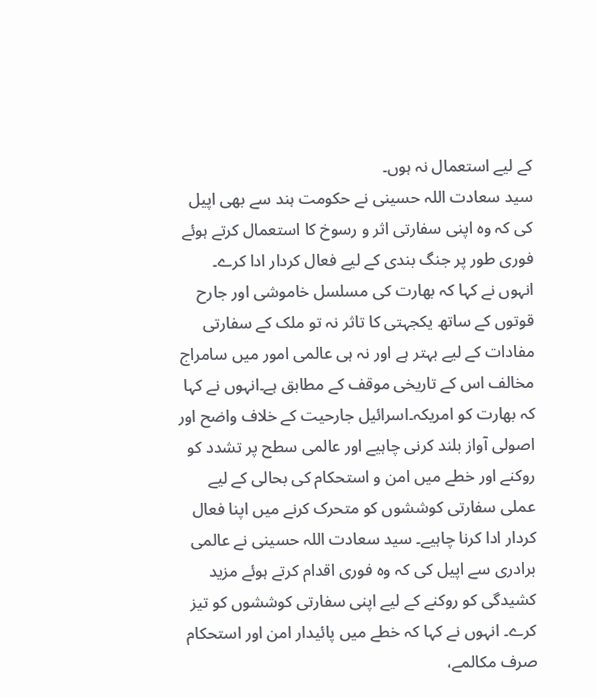کے لیے استعمال نہ ہوں۔
سید سعادت اللہ حسینی نے حکومت ہند سے بھی اپیل کی کہ وہ اپنی سفارتی اثر و رسوخ کا استعمال کرتے ہوئے فوری طور پر جنگ بندی کے لیے فعال کردار ادا کرے۔ انہوں نے کہا کہ بھارت کی مسلسل خاموشی اور جارح قوتوں کے ساتھ یکجہتی کا تاثر نہ تو ملک کے سفارتی مفادات کے لیے بہتر ہے اور نہ ہی عالمی امور میں سامراج مخالف اس کے تاریخی موقف کے مطابق ہے۔انہوں نے کہا کہ بھارت کو امریکہ۔اسرائیل جارحیت کے خلاف واضح اور اصولی آواز بلند کرنی چاہیے اور عالمی سطح پر تشدد کو روکنے اور خطے میں امن و استحکام کی بحالی کے لیے عملی سفارتی کوششوں کو متحرک کرنے میں اپنا فعال کردار ادا کرنا چاہیے۔ سید سعادت اللہ حسینی نے عالمی برادری سے اپیل کی کہ وہ فوری اقدام کرتے ہوئے مزید کشیدگی کو روکنے کے لیے اپنی سفارتی کوششوں کو تیز کرے۔ انہوں نے کہا کہ خطے میں پائیدار امن اور استحکام صرف مکالمے،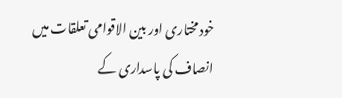خودمختاری اور بین الاقوامی تعلقات میں انصاف کی پاسداری کے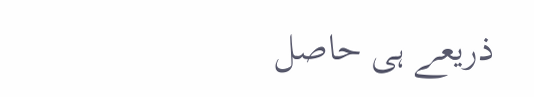ذریعے ہی حاصل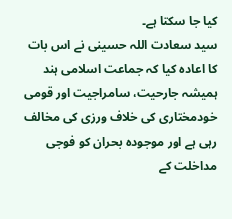کیا جا سکتا ہے۔
سید سعادت اللہ حسینی نے اس بات کا اعادہ کیا کہ جماعت اسلامی ہند ہمیشہ جارحیت، سامراجیت اور قومی خودمختاری کی خلاف ورزی کی مخالف رہی ہے اور موجودہ بحران کو فوجی مداخلت کے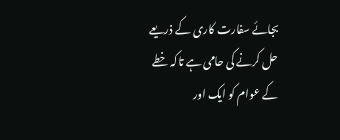بجائے سفارت کاری کے ذریعے حل کرنے کی حامی ہے تاکہ خطے کے عوام کو ایک اور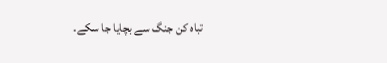تباہ کن جنگ سے بچایا جا سکے۔